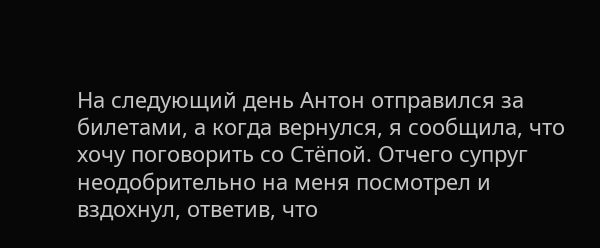На следующий день Антон отправился за билетами, а когда вернулся, я сообщила, что хочу поговорить со Стёпой. Отчего супруг неодобрительно на меня посмотрел и вздохнул, ответив, что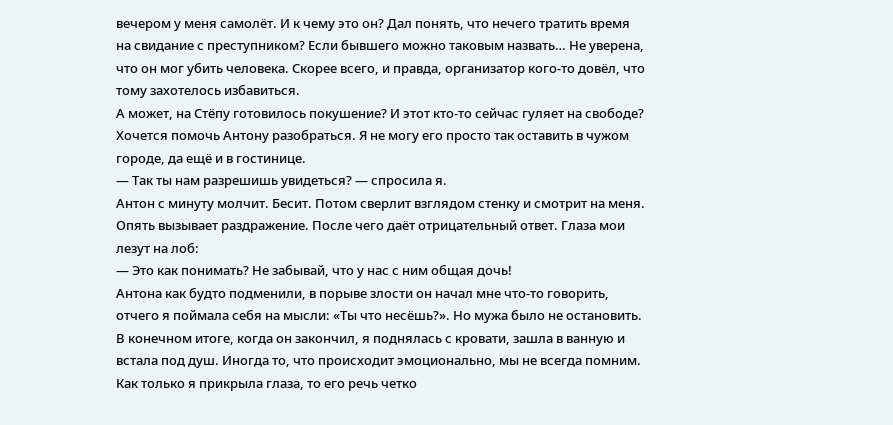вечером у меня самолёт. И к чему это он? Дал понять, что нечего тратить время на свидание с преступником? Если бывшего можно таковым назвать… Не уверена, что он мог убить человека. Скорее всего, и правда, организатор кого-то довёл, что тому захотелось избавиться.
А может, на Стёпу готовилось покушение? И этот кто-то сейчас гуляет на свободе? Хочется помочь Антону разобраться. Я не могу его просто так оставить в чужом городе, да ещё и в гостинице.
— Так ты нам разрешишь увидеться? — спросила я.
Антон с минуту молчит. Бесит. Потом сверлит взглядом стенку и смотрит на меня. Опять вызывает раздражение. После чего даёт отрицательный ответ. Глаза мои лезут на лоб:
— Это как понимать? Не забывай, что у нас с ним общая дочь!
Антона как будто подменили, в порыве злости он начал мне что-то говорить, отчего я поймала себя на мысли: «Ты что несёшь?». Но мужа было не остановить. В конечном итоге, когда он закончил, я поднялась с кровати, зашла в ванную и встала под душ. Иногда то, что происходит эмоционально, мы не всегда помним. Как только я прикрыла глаза, то его речь четко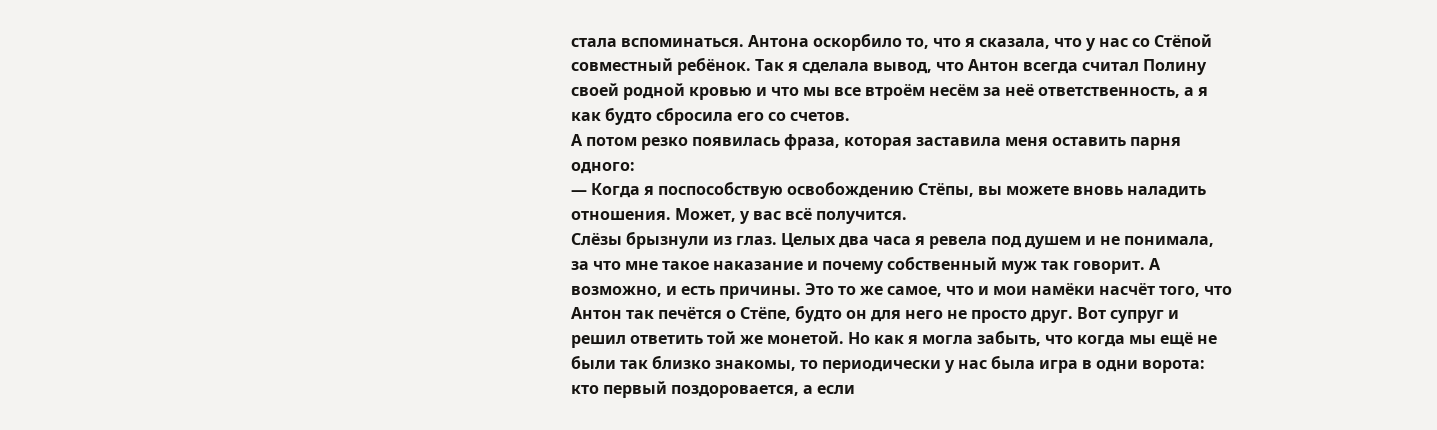стала вспоминаться. Антона оскорбило то, что я сказала, что у нас со Стёпой совместный ребёнок. Так я сделала вывод, что Антон всегда считал Полину своей родной кровью и что мы все втроём несём за неё ответственность, а я как будто сбросила его со счетов.
А потом резко появилась фраза, которая заставила меня оставить парня одного:
— Когда я поспособствую освобождению Стёпы, вы можете вновь наладить отношения. Может, у вас всё получится.
Слёзы брызнули из глаз. Целых два часа я ревела под душем и не понимала, за что мне такое наказание и почему собственный муж так говорит. А возможно, и есть причины. Это то же самое, что и мои намёки насчёт того, что Антон так печётся о Стёпе, будто он для него не просто друг. Вот супруг и решил ответить той же монетой. Но как я могла забыть, что когда мы ещё не были так близко знакомы, то периодически у нас была игра в одни ворота: кто первый поздоровается, а если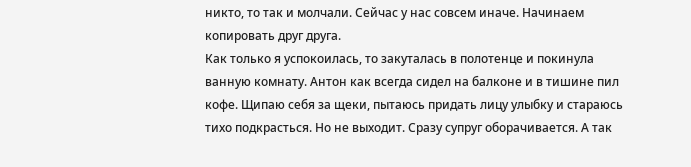никто, то так и молчали. Сейчас у нас совсем иначе. Начинаем копировать друг друга.
Как только я успокоилась, то закуталась в полотенце и покинула ванную комнату. Антон как всегда сидел на балконе и в тишине пил кофе. Щипаю себя за щеки, пытаюсь придать лицу улыбку и стараюсь тихо подкрасться. Но не выходит. Сразу супруг оборачивается. А так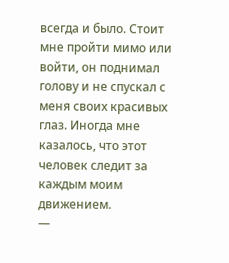всегда и было. Стоит мне пройти мимо или войти, он поднимал голову и не спускал с меня своих красивых глаз. Иногда мне казалось, что этот человек следит за каждым моим движением.
—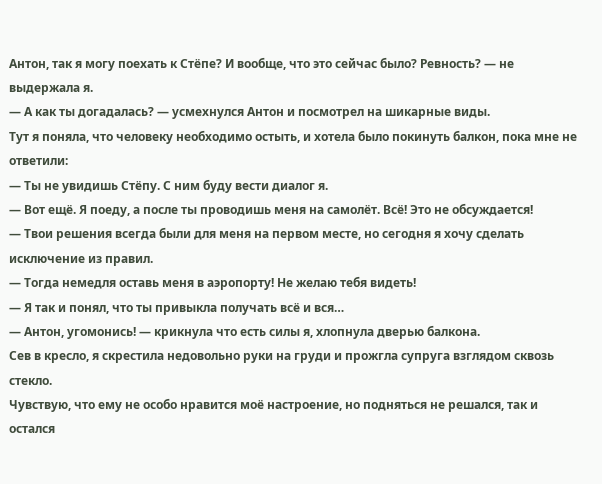Антон, так я могу поехать к Стёпе? И вообще, что это сейчас было? Ревность? — не выдержала я.
— А как ты догадалась? — усмехнулся Антон и посмотрел на шикарные виды.
Тут я поняла, что человеку необходимо остыть, и хотела было покинуть балкон, пока мне не ответили:
— Ты не увидишь Стёпу. С ним буду вести диалог я.
— Вот ещё. Я поеду, а после ты проводишь меня на самолёт. Всё! Это не обсуждается!
— Твои решения всегда были для меня на первом месте, но сегодня я хочу сделать исключение из правил.
— Тогда немедля оставь меня в аэропорту! Не желаю тебя видеть!
— Я так и понял, что ты привыкла получать всё и вся…
— Антон, угомонись! — крикнула что есть силы я, хлопнула дверью балкона.
Сев в кресло, я скрестила недовольно руки на груди и прожгла супруга взглядом сквозь стекло.
Чувствую, что ему не особо нравится моё настроение, но подняться не решался, так и остался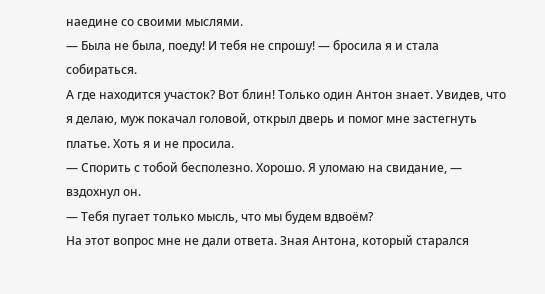наедине со своими мыслями.
— Была не была, поеду! И тебя не спрошу! — бросила я и стала собираться.
А где находится участок? Вот блин! Только один Антон знает. Увидев, что я делаю, муж покачал головой, открыл дверь и помог мне застегнуть платье. Хоть я и не просила.
— Спорить с тобой бесполезно. Хорошо. Я уломаю на свидание, — вздохнул он.
— Тебя пугает только мысль, что мы будем вдвоём?
На этот вопрос мне не дали ответа. Зная Антона, который старался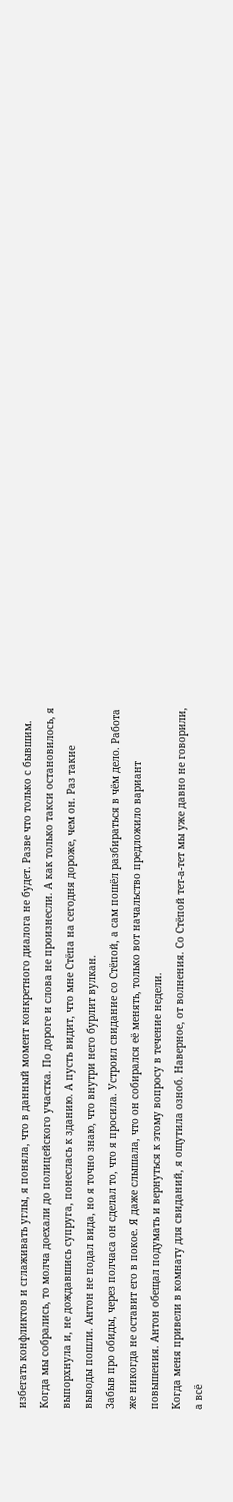избегать конфликтов и сглаживать углы, я поняла, что в данный момент конкретного диалога не будет. Разве что только с бывшим.
Когда мы собрались, то молча доехали до полицейского участка. По дороге и слова не произнесли. А как только такси остановилось, я выпорхнула и, не дождавшись супруга, понеслась к зданию. А пусть видит, что мне Стёпа на сегодня дороже, чем он. Раз такие выводы пошли. Антон не подал вида, но я точно знаю, что внутри него бурлит вулкан.
Забыв про обиды, через полчаса он сделал то, что я просила. Устроил свидание со Стёпой, а сам пошёл разбираться в чём дело. Работа же никогда не оставит его в покое. Я даже слышала, что он собирался её менять, только вот начальство предложило вариант повышения. Антон обещал подумать и вернуться к этому вопросу в течение недели.
Когда меня привели в комнату для свиданий, я ощутила озноб. Наверное, от волнения. Со Стёпой тет-а-тет мы уже давно не говорили, а всё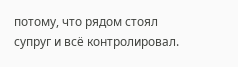потому, что рядом стоял супруг и всё контролировал.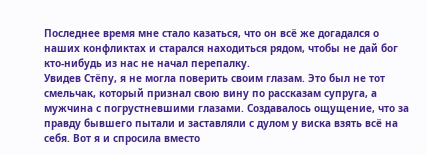Последнее время мне стало казаться, что он всё же догадался о наших конфликтах и старался находиться рядом, чтобы не дай бог кто-нибудь из нас не начал перепалку.
Увидев Стёпу, я не могла поверить своим глазам. Это был не тот смельчак, который признал свою вину по рассказам супруга, а мужчина с погрустневшими глазами. Создавалось ощущение, что за правду бывшего пытали и заставляли с дулом у виска взять всё на себя. Вот я и спросила вместо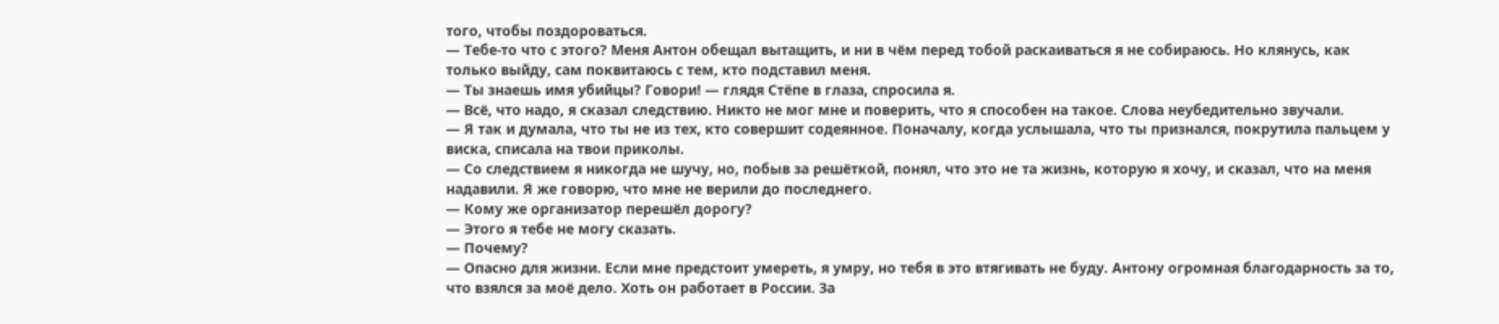того, чтобы поздороваться.
— Тебе-то что с этого? Меня Антон обещал вытащить, и ни в чём перед тобой раскаиваться я не собираюсь. Но клянусь, как только выйду, сам поквитаюсь с тем, кто подставил меня.
— Ты знаешь имя убийцы? Говори! — глядя Стёпе в глаза, спросила я.
— Всё, что надо, я сказал следствию. Никто не мог мне и поверить, что я способен на такое. Слова неубедительно звучали.
— Я так и думала, что ты не из тех, кто совершит содеянное. Поначалу, когда услышала, что ты признался, покрутила пальцем у виска, списала на твои приколы.
— Со следствием я никогда не шучу, но, побыв за решёткой, понял, что это не та жизнь, которую я хочу, и сказал, что на меня надавили. Я же говорю, что мне не верили до последнего.
— Кому же организатор перешёл дорогу?
— Этого я тебе не могу сказать.
— Почему?
— Опасно для жизни. Если мне предстоит умереть, я умру, но тебя в это втягивать не буду. Антону огромная благодарность за то, что взялся за моё дело. Хоть он работает в России. За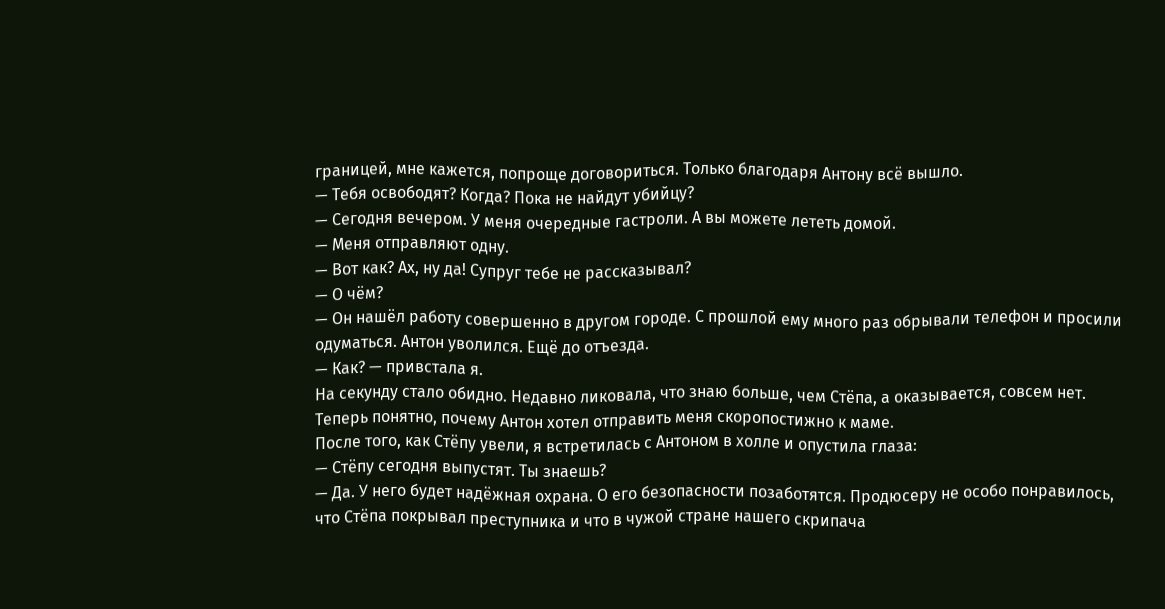границей, мне кажется, попроще договориться. Только благодаря Антону всё вышло.
— Тебя освободят? Когда? Пока не найдут убийцу?
— Сегодня вечером. У меня очередные гастроли. А вы можете лететь домой.
— Меня отправляют одну.
— Вот как? Ах, ну да! Супруг тебе не рассказывал?
— О чём?
— Он нашёл работу совершенно в другом городе. С прошлой ему много раз обрывали телефон и просили одуматься. Антон уволился. Ещё до отъезда.
— Как? — привстала я.
На секунду стало обидно. Недавно ликовала, что знаю больше, чем Стёпа, а оказывается, совсем нет. Теперь понятно, почему Антон хотел отправить меня скоропостижно к маме.
После того, как Стёпу увели, я встретилась с Антоном в холле и опустила глаза:
— Стёпу сегодня выпустят. Ты знаешь?
— Да. У него будет надёжная охрана. О его безопасности позаботятся. Продюсеру не особо понравилось, что Стёпа покрывал преступника и что в чужой стране нашего скрипача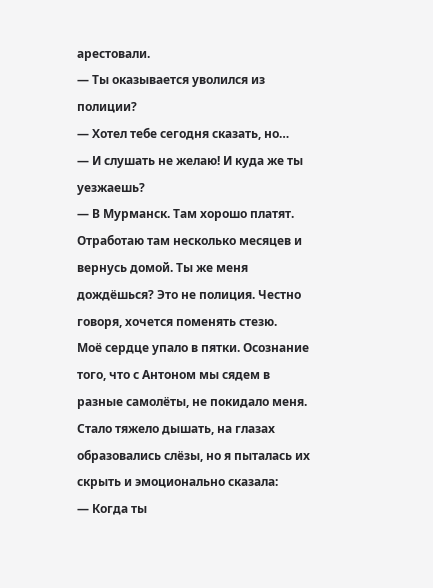арестовали.
— Ты оказывается уволился из полиции?
— Хотел тебе сегодня сказать, но…
— И слушать не желаю! И куда же ты уезжаешь?
— В Мурманск. Там хорошо платят. Отработаю там несколько месяцев и вернусь домой. Ты же меня дождёшься? Это не полиция. Честно говоря, хочется поменять стезю.
Моё сердце упало в пятки. Осознание того, что с Антоном мы сядем в разные самолёты, не покидало меня. Стало тяжело дышать, на глазах образовались слёзы, но я пыталась их скрыть и эмоционально сказала:
— Когда ты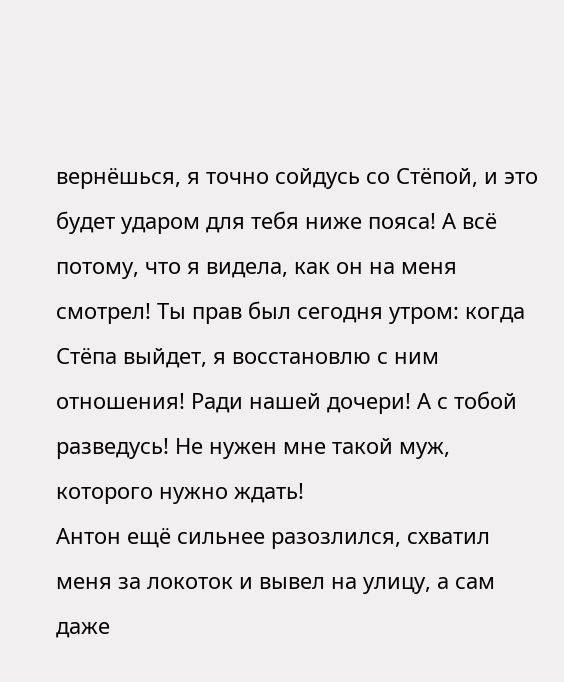вернёшься, я точно сойдусь со Стёпой, и это будет ударом для тебя ниже пояса! А всё потому, что я видела, как он на меня смотрел! Ты прав был сегодня утром: когда Стёпа выйдет, я восстановлю с ним отношения! Ради нашей дочери! А с тобой разведусь! Не нужен мне такой муж, которого нужно ждать!
Антон ещё сильнее разозлился, схватил меня за локоток и вывел на улицу, а сам даже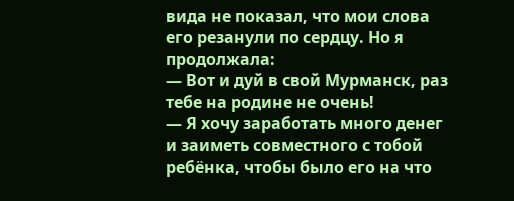вида не показал, что мои слова его резанули по сердцу. Но я продолжала:
— Вот и дуй в свой Мурманск, раз тебе на родине не очень!
— Я хочу заработать много денег и заиметь совместного с тобой ребёнка, чтобы было его на что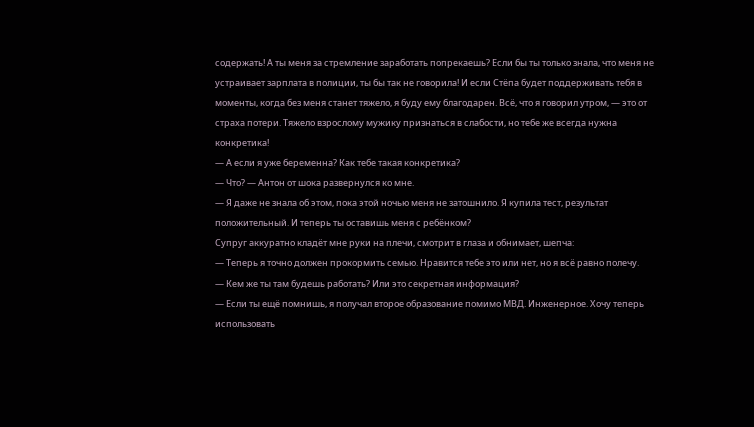содержать! А ты меня за стремление заработать попрекаешь? Если бы ты только знала, что меня не устраивает зарплата в полиции, ты бы так не говорила! И если Стёпа будет поддерживать тебя в моменты, когда без меня станет тяжело, я буду ему благодарен. Всё, что я говорил утром, — это от страха потери. Тяжело взрослому мужику признаться в слабости, но тебе же всегда нужна конкретика!
— А если я уже беременна? Как тебе такая конкретика?
— Что? — Антон от шока развернулся ко мне.
— Я даже не знала об этом, пока этой ночью меня не затошнило. Я купила тест, результат положительный. И теперь ты оставишь меня с ребёнком?
Супруг аккуратно кладёт мне руки на плечи, смотрит в глаза и обнимает, шепча:
— Теперь я точно должен прокормить семью. Нравится тебе это или нет, но я всё равно полечу.
— Кем же ты там будешь работать? Или это секретная информация?
— Если ты ещё помнишь, я получал второе образование помимо МВД. Инженерное. Хочу теперь использовать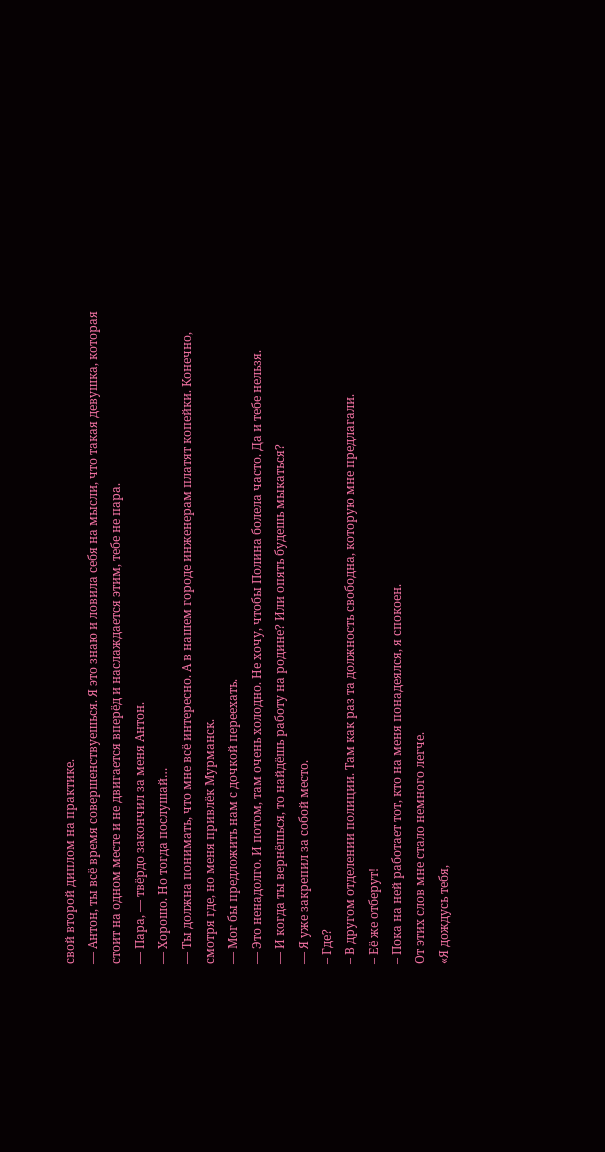свой второй диплом на практике.
— Антон, ты всё время совершенствуешься. Я это знаю и ловила себя на мысли, что такая девушка, которая стоит на одном месте и не двигается вперёд и наслаждается этим, тебе не пара.
— Пара, — твёрдо закончил за меня Антон.
— Хорошо. Но тогда послушай…
— Ты должна понимать, что мне всё интересно. А в нашем городе инженерам платят копейки. Конечно, смотря где, но меня привлёк Мурманск.
— Мог бы предложить нам с дочкой переехать.
— Это ненадолго. И потом, там очень холодно. Не хочу, чтобы Полина болела часто. Да и тебе нельзя.
— И когда ты вернёшься, то найдёшь работу на родине? Или опять будешь мыкаться?
— Я уже закрепил за собой место.
– Где?
– В другом отделении полиции. Там как раз та должность свободна, которую мне предлагали.
– Её же отберут!
– Пока на ней работает тот, кто на меня понадеялся, я спокоен.
От этих слов мне стало немного легче.
«Я дождусь тебя,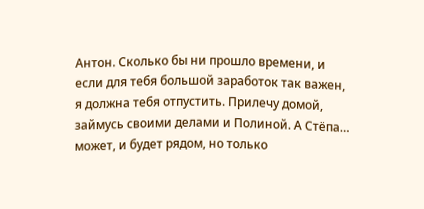Антон. Сколько бы ни прошло времени, и если для тебя большой заработок так важен, я должна тебя отпустить. Прилечу домой, займусь своими делами и Полиной. А Стёпа… может, и будет рядом, но только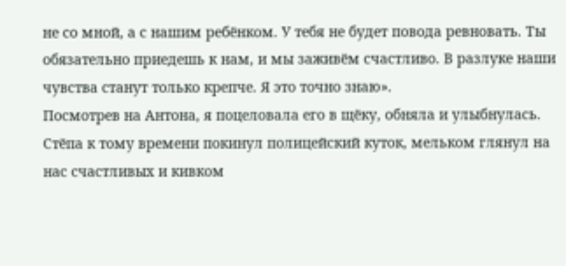не со мной, а с нашим ребёнком. У тебя не будет повода ревновать. Ты обязательно приедешь к нам, и мы заживём счастливо. В разлуке наши чувства станут только крепче. Я это точно знаю».
Посмотрев на Антона, я поцеловала его в щёку, обняла и улыбнулась. Стёпа к тому времени покинул полицейский куток, мельком глянул на нас счастливых и кивком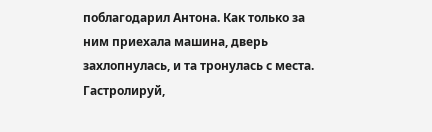поблагодарил Антона. Как только за ним приехала машина, дверь захлопнулась, и та тронулась с места.
Гастролируй,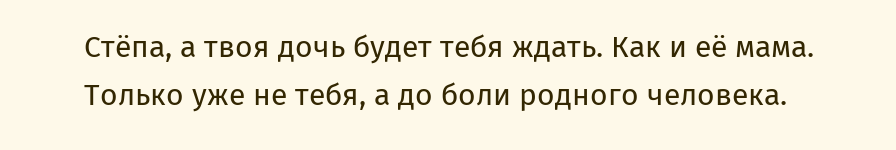Стёпа, а твоя дочь будет тебя ждать. Как и её мама. Только уже не тебя, а до боли родного человека.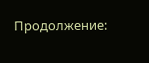Продолжение: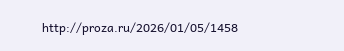http://proza.ru/2026/01/05/1458